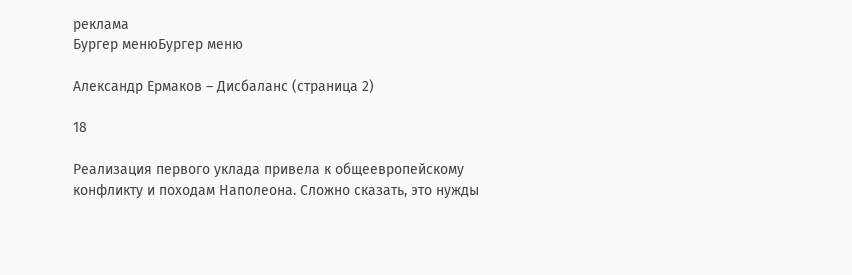реклама
Бургер менюБургер меню

Александр Ермаков – Дисбаланс (страница 2)

18

Реализация первого уклада привела к общеевропейскому конфликту и походам Наполеона. Сложно сказать, это нужды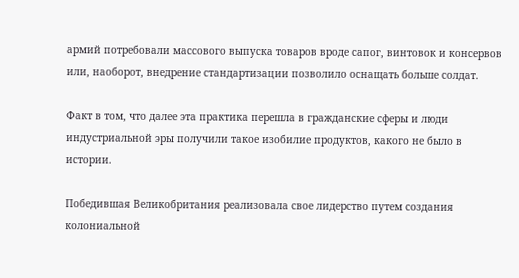армий потребовали массового выпуска товаров вроде сапог, винтовок и консервов или, наоборот, внедрение стандартизации позволило оснащать больше солдат.

Факт в том, что далее эта практика перешла в гражданские сферы и люди индустриальной эры получили такое изобилие продуктов, какого не было в истории.

Победившая Великобритания реализовала свое лидерство путем создания колониальной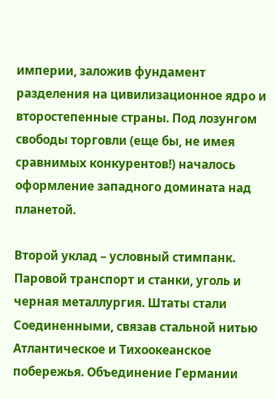империи, заложив фундамент разделения на цивилизационное ядро и второстепенные страны. Под лозунгом свободы торговли (еще бы, не имея сравнимых конкурентов!) началось оформление западного домината над планетой.

Второй уклад – условный стимпанк. Паровой транспорт и станки, уголь и черная металлургия. Штаты стали Соединенными, связав стальной нитью Атлантическое и Тихоокеанское побережья. Объединение Германии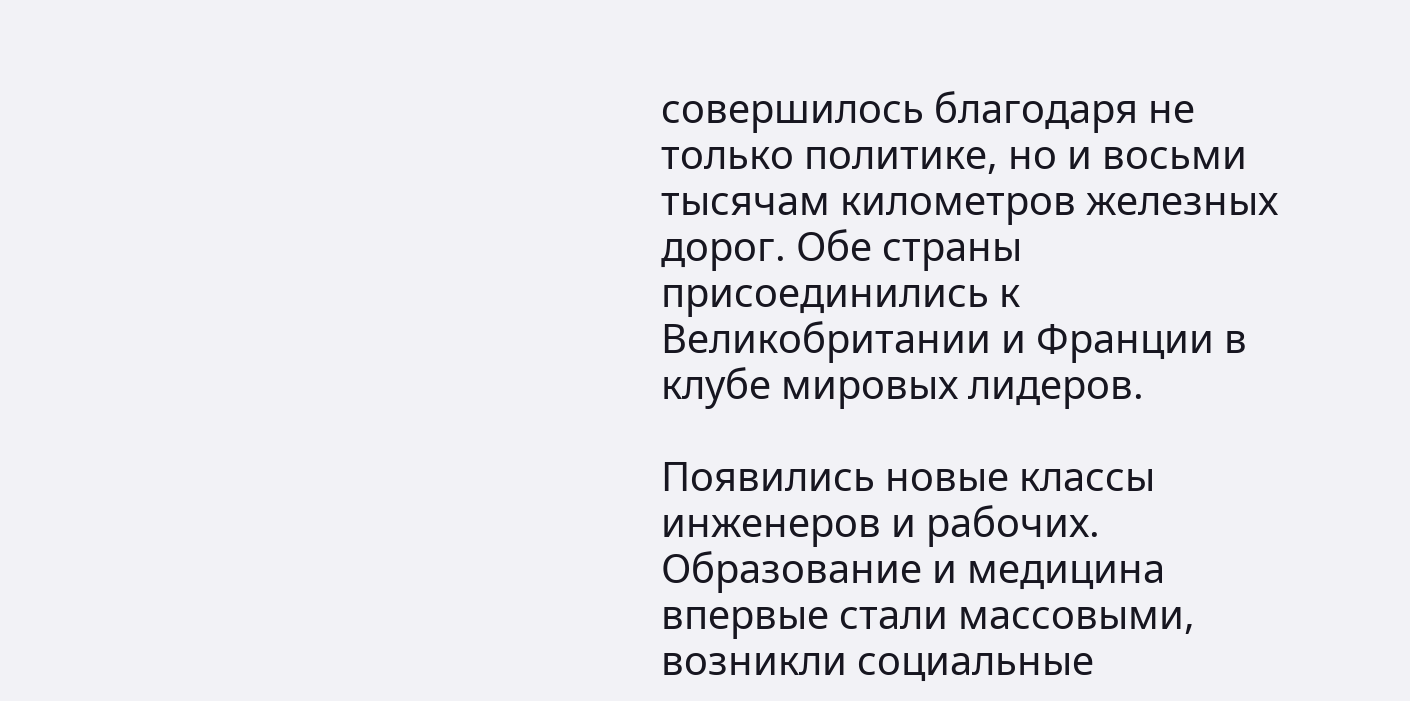совершилось благодаря не только политике, но и восьми тысячам километров железных дорог. Обе страны присоединились к Великобритании и Франции в клубе мировых лидеров.

Появились новые классы инженеров и рабочих. Образование и медицина впервые стали массовыми, возникли социальные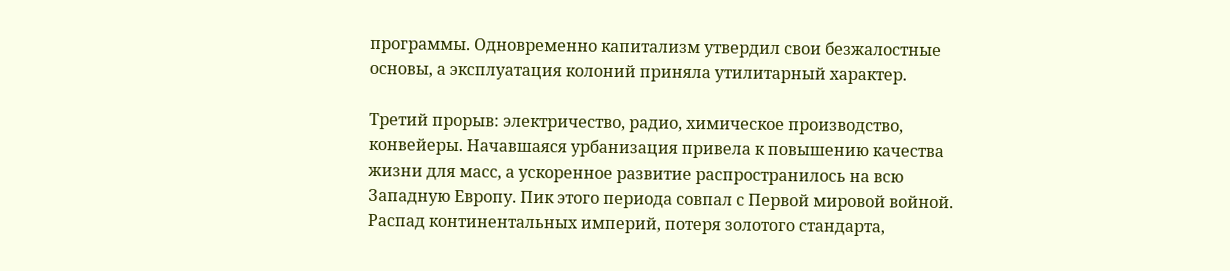программы. Одновременно капитализм утвердил свои безжалостные основы, а эксплуатация колоний приняла утилитарный характер.

Третий прорыв: электричество, радио, химическое производство, конвейеры. Начавшаяся урбанизация привела к повышению качества жизни для масс, а ускоренное развитие распространилось на всю Западную Европу. Пик этого периода совпал с Первой мировой войной. Распад континентальных империй, потеря золотого стандарта,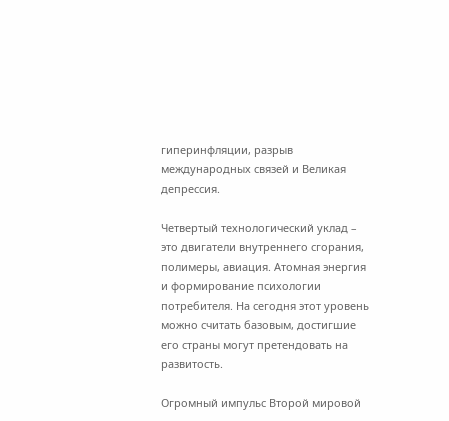гиперинфляции, разрыв международных связей и Великая депрессия.

Четвертый технологический уклад – это двигатели внутреннего сгорания, полимеры, авиация. Атомная энергия и формирование психологии потребителя. На сегодня этот уровень можно считать базовым, достигшие его страны могут претендовать на развитость.

Огромный импульс Второй мировой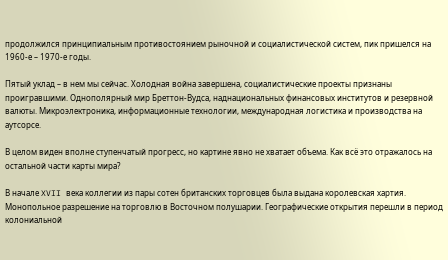продолжился принципиальным противостоянием рыночной и социалистической систем, пик пришелся на 1960-е – 1970-е годы.

Пятый уклад – в нем мы сейчас. Холодная война завершена, социалистические проекты признаны проигравшими. Однополярный мир Бреттон-Вудса, наднациональных финансовых институтов и резервной валюты. Микроэлектроника, информационные технологии, международная логистика и производства на аутсорсе.

В целом виден вполне ступенчатый прогресс, но картине явно не хватает объема. Как всё это отражалось на остальной части карты мира?

В начале XVII века коллегии из пары сотен британских торговцев была выдана королевская хартия. Монопольное разрешение на торговлю в Восточном полушарии. Географические открытия перешли в период колониальной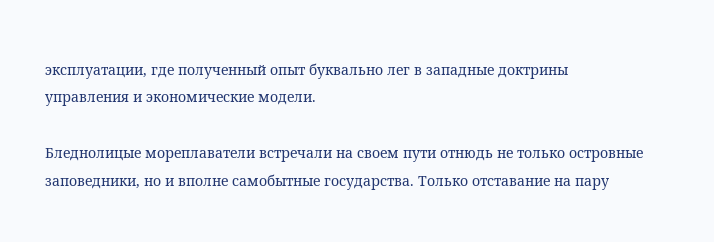эксплуатации, где полученный опыт буквально лег в западные доктрины управления и экономические модели.

Бледнолицые мореплаватели встречали на своем пути отнюдь не только островные заповедники, но и вполне самобытные государства. Только отставание на пару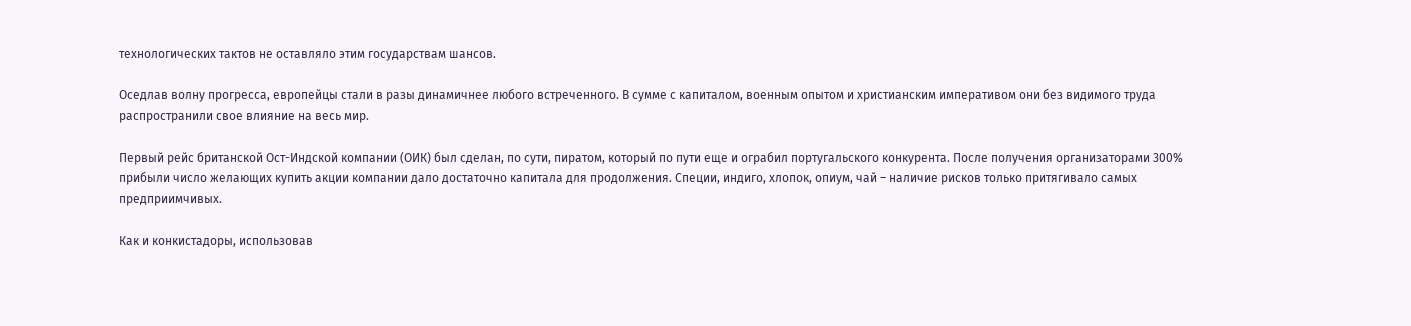технологических тактов не оставляло этим государствам шансов.

Оседлав волну прогресса, европейцы стали в разы динамичнее любого встреченного. В сумме с капиталом, военным опытом и христианским императивом они без видимого труда распространили свое влияние на весь мир.

Первый рейс британской Ост-Индской компании (ОИК) был сделан, по сути, пиратом, который по пути еще и ограбил португальского конкурента. После получения организаторами 300% прибыли число желающих купить акции компании дало достаточно капитала для продолжения. Специи, индиго, хлопок, опиум, чай – наличие рисков только притягивало самых предприимчивых.

Как и конкистадоры, использовав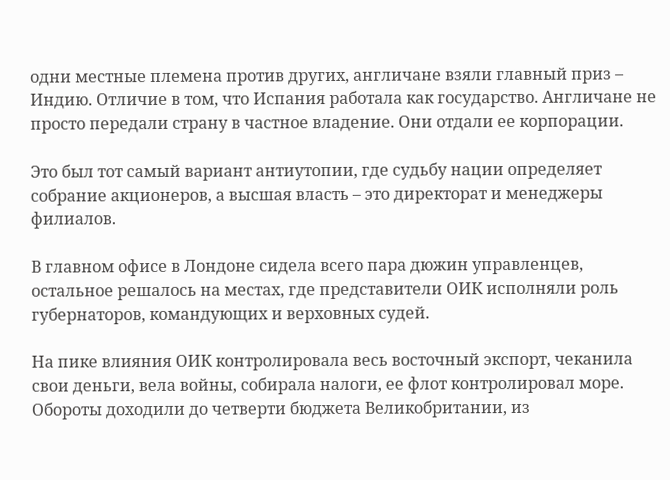одни местные племена против других, англичане взяли главный приз – Индию. Отличие в том, что Испания работала как государство. Англичане не просто передали страну в частное владение. Они отдали ее корпорации.

Это был тот самый вариант антиутопии, где судьбу нации определяет собрание акционеров, а высшая власть – это директорат и менеджеры филиалов.

В главном офисе в Лондоне сидела всего пара дюжин управленцев, остальное решалось на местах, где представители ОИК исполняли роль губернаторов, командующих и верховных судей.

На пике влияния ОИК контролировала весь восточный экспорт, чеканила свои деньги, вела войны, собирала налоги, ее флот контролировал море. Обороты доходили до четверти бюджета Великобритании, из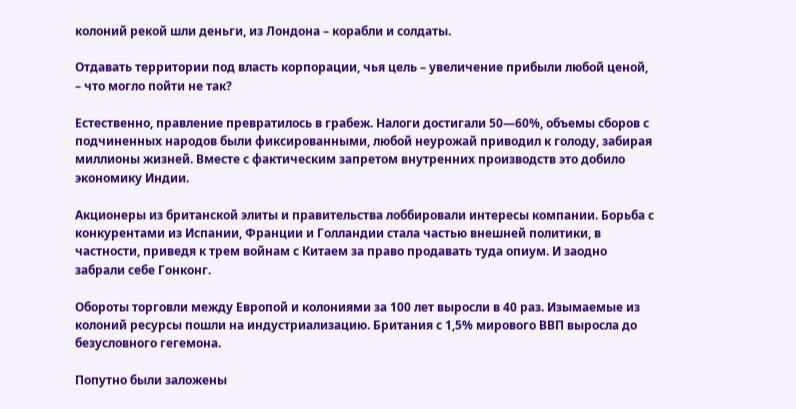колоний рекой шли деньги, из Лондона – корабли и солдаты.

Отдавать территории под власть корпорации, чья цель – увеличение прибыли любой ценой, – что могло пойти не так?

Естественно, правление превратилось в грабеж. Налоги достигали 50—60%, объемы сборов с подчиненных народов были фиксированными, любой неурожай приводил к голоду, забирая миллионы жизней. Вместе с фактическим запретом внутренних производств это добило экономику Индии.

Акционеры из британской элиты и правительства лоббировали интересы компании. Борьба с конкурентами из Испании, Франции и Голландии стала частью внешней политики, в частности, приведя к трем войнам с Китаем за право продавать туда опиум. И заодно забрали себе Гонконг.

Обороты торговли между Европой и колониями за 100 лет выросли в 40 раз. Изымаемые из колоний ресурсы пошли на индустриализацию. Британия с 1,5% мирового ВВП выросла до безусловного гегемона.

Попутно были заложены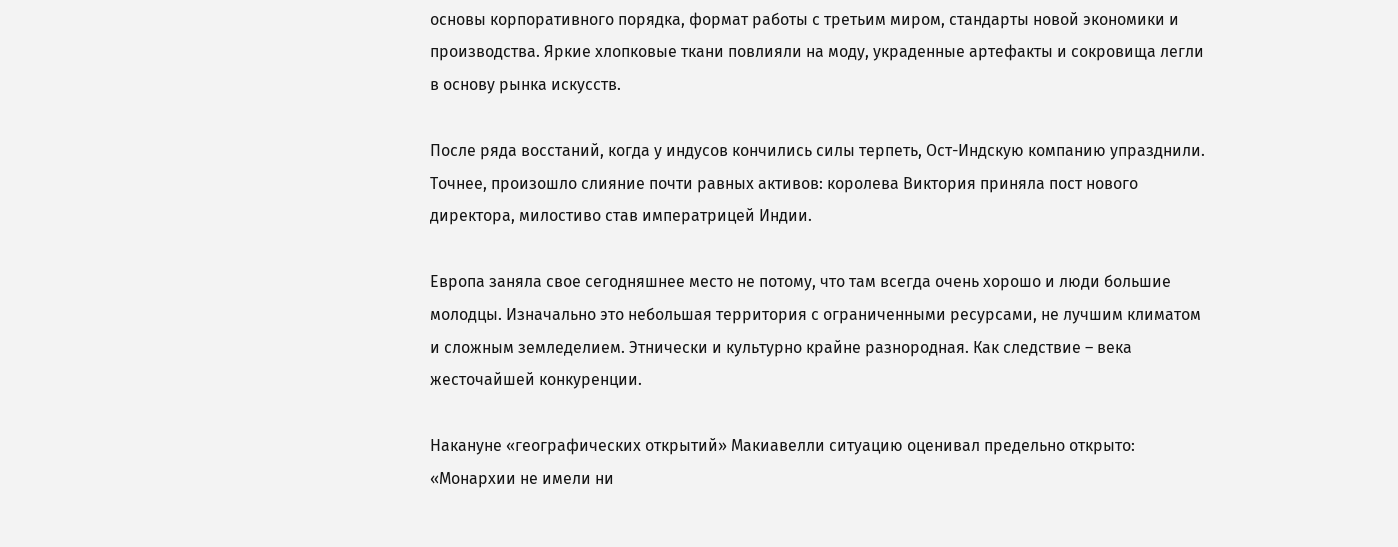основы корпоративного порядка, формат работы с третьим миром, стандарты новой экономики и производства. Яркие хлопковые ткани повлияли на моду, украденные артефакты и сокровища легли в основу рынка искусств.

После ряда восстаний, когда у индусов кончились силы терпеть, Ост-Индскую компанию упразднили. Точнее, произошло слияние почти равных активов: королева Виктория приняла пост нового директора, милостиво став императрицей Индии.

Европа заняла свое сегодняшнее место не потому, что там всегда очень хорошо и люди большие молодцы. Изначально это небольшая территория с ограниченными ресурсами, не лучшим климатом и сложным земледелием. Этнически и культурно крайне разнородная. Как следствие – века жесточайшей конкуренции.

Накануне «географических открытий» Макиавелли ситуацию оценивал предельно открыто: «Монархии не имели ни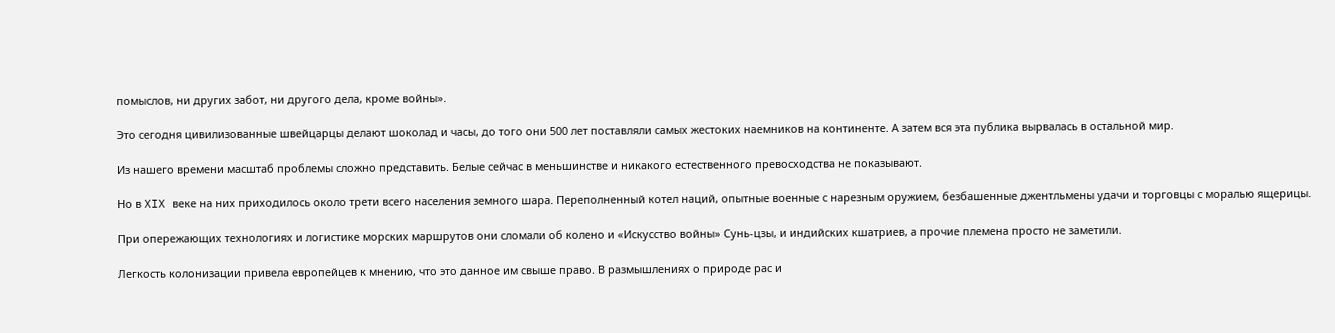помыслов, ни других забот, ни другого дела, кроме войны».

Это сегодня цивилизованные швейцарцы делают шоколад и часы, до того они 500 лет поставляли самых жестоких наемников на континенте. А затем вся эта публика вырвалась в остальной мир.

Из нашего времени масштаб проблемы сложно представить. Белые сейчас в меньшинстве и никакого естественного превосходства не показывают.

Но в XIX веке на них приходилось около трети всего населения земного шара. Переполненный котел наций, опытные военные с нарезным оружием, безбашенные джентльмены удачи и торговцы с моралью ящерицы.

При опережающих технологиях и логистике морских маршрутов они сломали об колено и «Искусство войны» Сунь-цзы, и индийских кшатриев, а прочие племена просто не заметили.

Легкость колонизации привела европейцев к мнению, что это данное им свыше право. В размышлениях о природе рас и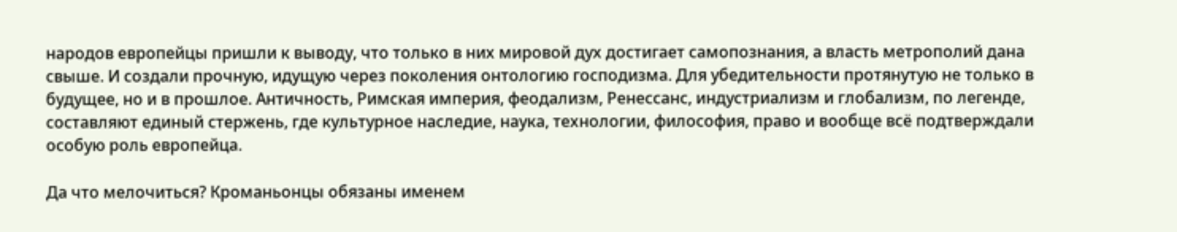народов европейцы пришли к выводу, что только в них мировой дух достигает самопознания, а власть метрополий дана свыше. И создали прочную, идущую через поколения онтологию господизма. Для убедительности протянутую не только в будущее, но и в прошлое. Античность, Римская империя, феодализм, Ренессанс, индустриализм и глобализм, по легенде, составляют единый стержень, где культурное наследие, наука, технологии, философия, право и вообще всё подтверждали особую роль европейца.

Да что мелочиться? Кроманьонцы обязаны именем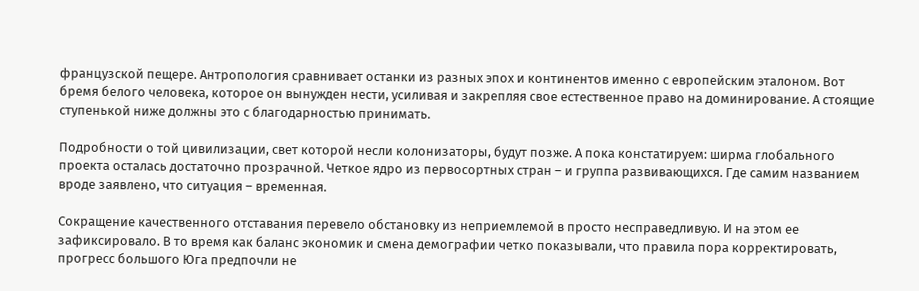французской пещере. Антропология сравнивает останки из разных эпох и континентов именно с европейским эталоном. Вот бремя белого человека, которое он вынужден нести, усиливая и закрепляя свое естественное право на доминирование. А стоящие ступенькой ниже должны это с благодарностью принимать.

Подробности о той цивилизации, свет которой несли колонизаторы, будут позже. А пока констатируем: ширма глобального проекта осталась достаточно прозрачной. Четкое ядро из первосортных стран – и группа развивающихся. Где самим названием вроде заявлено, что ситуация – временная.

Сокращение качественного отставания перевело обстановку из неприемлемой в просто несправедливую. И на этом ее зафиксировало. В то время как баланс экономик и смена демографии четко показывали, что правила пора корректировать, прогресс большого Юга предпочли не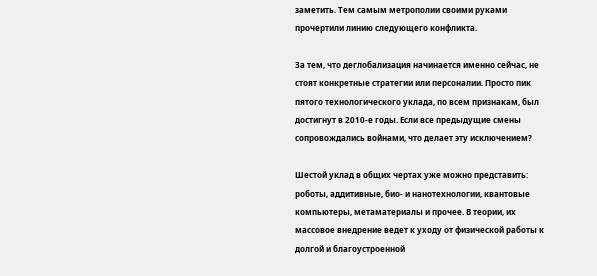заметить. Тем самым метрополии своими руками прочертили линию следующего конфликта.

За тем, что деглобализация начинается именно сейчас, не стоят конкретные стратегии или персоналии. Просто пик пятого технологического уклада, по всем признакам, был достигнут в 2010-е годы. Если все предыдущие смены сопровождались войнами, что делает эту исключением?

Шестой уклад в общих чертах уже можно представить: роботы, аддитивные, био- и нанотехнологии, квантовые компьютеры, метаматериалы и прочее. В теории, их массовое внедрение ведет к уходу от физической работы к долгой и благоустроенной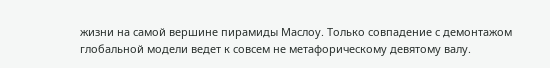жизни на самой вершине пирамиды Маслоу. Только совпадение с демонтажом глобальной модели ведет к совсем не метафорическому девятому валу.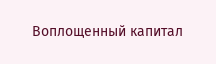Воплощенный капитал